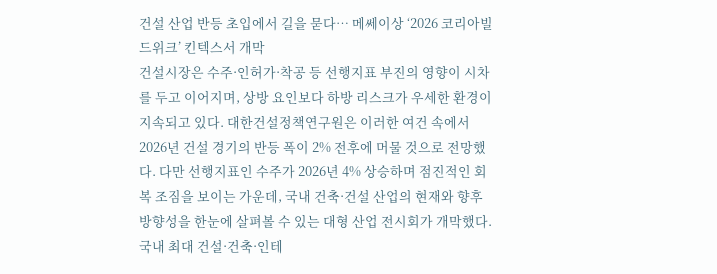건설 산업 반등 초입에서 길을 묻다… 메쎄이상 ‘2026 코리아빌드위크’ 킨텍스서 개막
건설시장은 수주·인허가·착공 등 선행지표 부진의 영향이 시차를 두고 이어지며, 상방 요인보다 하방 리스크가 우세한 환경이 지속되고 있다. 대한건설정책연구원은 이러한 여건 속에서 2026년 건설 경기의 반등 폭이 2% 전후에 머물 것으로 전망했다. 다만 선행지표인 수주가 2026년 4% 상승하며 점진적인 회복 조짐을 보이는 가운데, 국내 건축·건설 산업의 현재와 향후 방향성을 한눈에 살펴볼 수 있는 대형 산업 전시회가 개막했다. 국내 최대 건설·건축·인테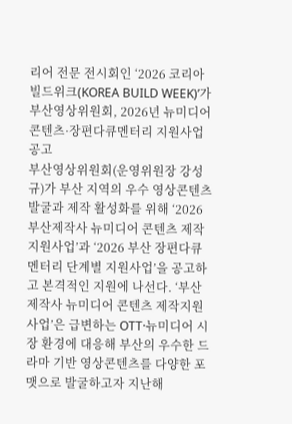리어 전문 전시회인 ‘2026 코리아빌드위크(KOREA BUILD WEEK)’가
부산영상위원회, 2026년 뉴미디어 콘텐츠·장편다큐멘터리 지원사업 공고
부산영상위원회(운영위원장 강성규)가 부산 지역의 우수 영상콘텐츠 발굴과 제작 활성화를 위해 ‘2026 부산제작사 뉴미디어 콘텐츠 제작지원사업’과 ‘2026 부산 장편다큐멘터리 단계별 지원사업’을 공고하고 본격적인 지원에 나선다. ‘부산제작사 뉴미디어 콘텐츠 제작지원사업’은 급변하는 OTT·뉴미디어 시장 환경에 대응해 부산의 우수한 드라마 기반 영상콘텐츠를 다양한 포맷으로 발굴하고자 지난해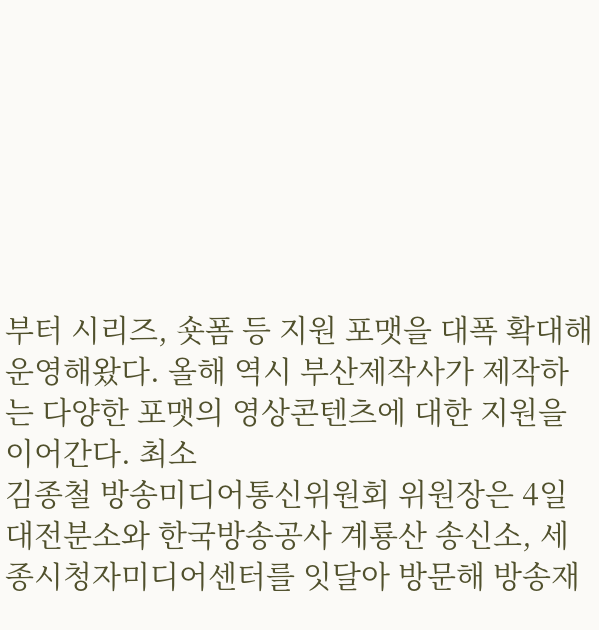부터 시리즈, 숏폼 등 지원 포맷을 대폭 확대해 운영해왔다. 올해 역시 부산제작사가 제작하는 다양한 포맷의 영상콘텐츠에 대한 지원을 이어간다. 최소
김종철 방송미디어통신위원회 위원장은 4일 대전분소와 한국방송공사 계룡산 송신소, 세종시청자미디어센터를 잇달아 방문해 방송재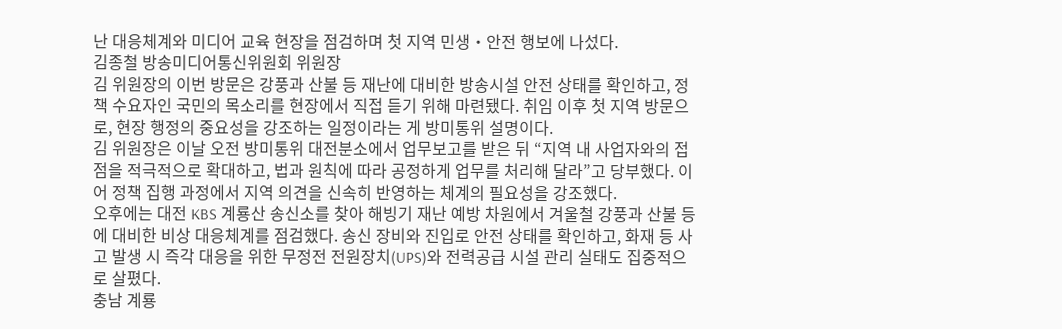난 대응체계와 미디어 교육 현장을 점검하며 첫 지역 민생‧안전 행보에 나섰다.
김종철 방송미디어통신위원회 위원장
김 위원장의 이번 방문은 강풍과 산불 등 재난에 대비한 방송시설 안전 상태를 확인하고, 정책 수요자인 국민의 목소리를 현장에서 직접 듣기 위해 마련됐다. 취임 이후 첫 지역 방문으로, 현장 행정의 중요성을 강조하는 일정이라는 게 방미통위 설명이다.
김 위원장은 이날 오전 방미통위 대전분소에서 업무보고를 받은 뒤 “지역 내 사업자와의 접점을 적극적으로 확대하고, 법과 원칙에 따라 공정하게 업무를 처리해 달라”고 당부했다. 이어 정책 집행 과정에서 지역 의견을 신속히 반영하는 체계의 필요성을 강조했다.
오후에는 대전 KBS 계룡산 송신소를 찾아 해빙기 재난 예방 차원에서 겨울철 강풍과 산불 등에 대비한 비상 대응체계를 점검했다. 송신 장비와 진입로 안전 상태를 확인하고, 화재 등 사고 발생 시 즉각 대응을 위한 무정전 전원장치(UPS)와 전력공급 시설 관리 실태도 집중적으로 살폈다.
충남 계룡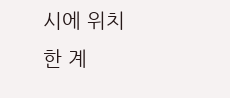시에 위치한 계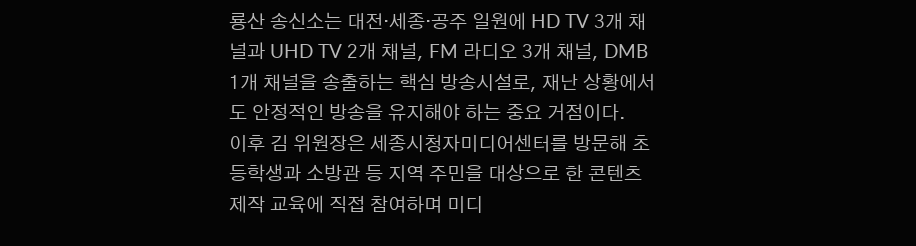룡산 송신소는 대전‧세종‧공주 일원에 HD TV 3개 채널과 UHD TV 2개 채널, FM 라디오 3개 채널, DMB 1개 채널을 송출하는 핵심 방송시설로, 재난 상황에서도 안정적인 방송을 유지해야 하는 중요 거점이다.
이후 김 위원장은 세종시청자미디어센터를 방문해 초등학생과 소방관 등 지역 주민을 대상으로 한 콘텐츠 제작 교육에 직접 참여하며 미디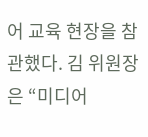어 교육 현장을 참관했다. 김 위원장은 “미디어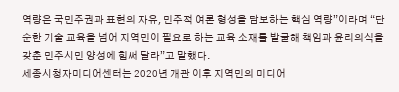역량은 국민주권과 표현의 자유, 민주적 여론 형성을 담보하는 핵심 역량”이라며 “단순한 기술 교육을 넘어 지역민이 필요로 하는 교육 소재를 발굴해 책임과 윤리의식을 갖춘 민주시민 양성에 힘써 달라”고 말했다.
세종시청자미디어센터는 2020년 개관 이후 지역민의 미디어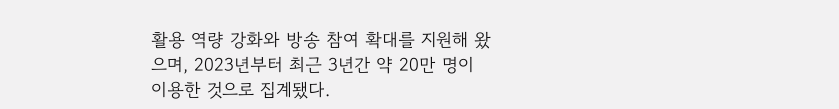활용 역량 강화와 방송 참여 확대를 지원해 왔으며, 2023년부터 최근 3년간 약 20만 명이 이용한 것으로 집계됐다.